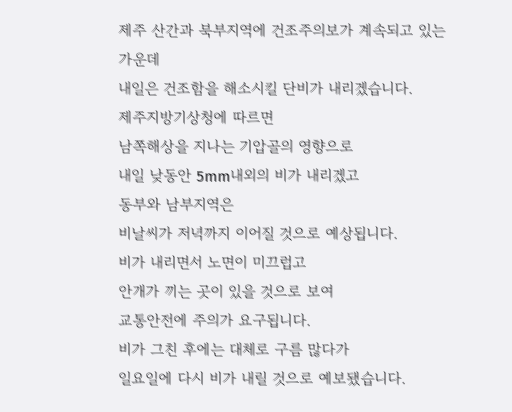제주 산간과 북부지역에 건조주의보가 계속되고 있는
가운데
내일은 건조함을 해소시킬 단비가 내리겠습니다.
제주지방기상청에 따르면
남쪽해상을 지나는 기압골의 영향으로
내일 낮동안 5mm내외의 비가 내리겠고
동부와 남부지역은
비날씨가 저녁까지 이어질 것으로 예상됩니다.
비가 내리면서 노면이 미끄럽고
안개가 끼는 곳이 있을 것으로 보여
교통안전에 주의가 요구됩니다.
비가 그친 후에는 대체로 구름 많다가
일요일에 다시 비가 내릴 것으로 예보됐습니다.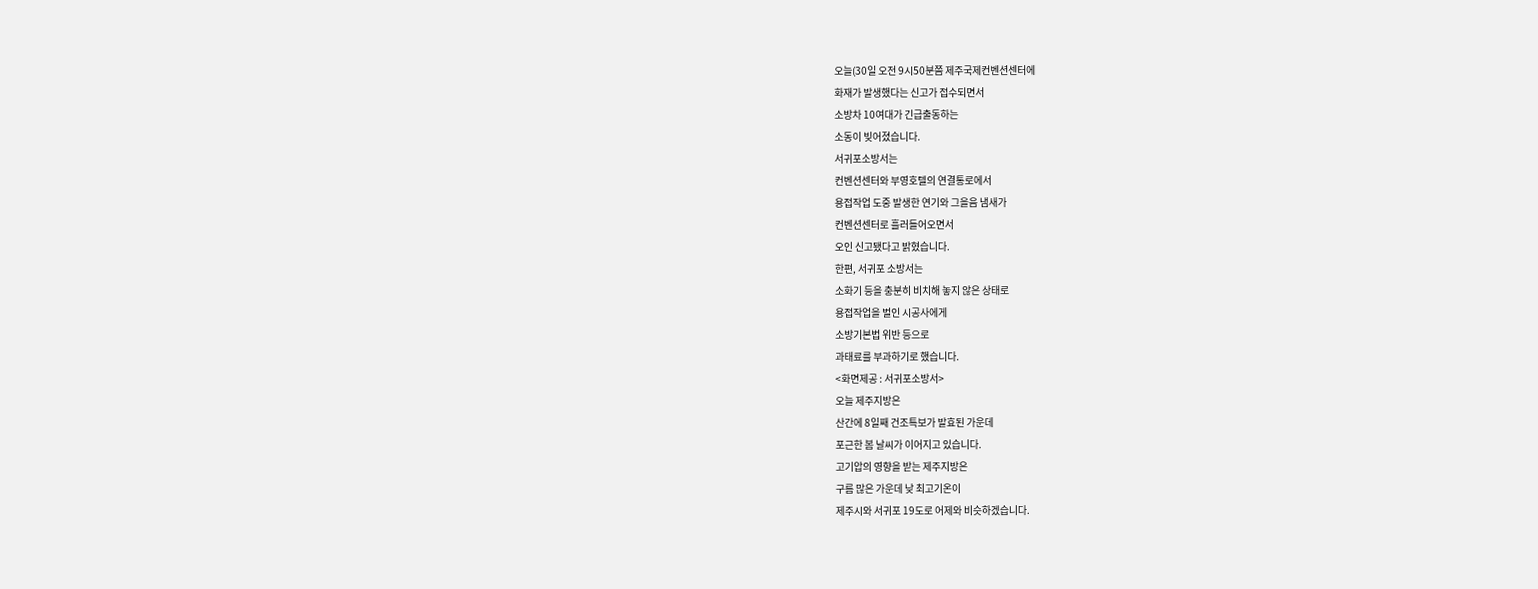오늘(30일 오전 9시50분쯤 제주국제컨벤션센터에
화재가 발생했다는 신고가 접수되면서
소방차 10여대가 긴급출동하는
소동이 빚어졌습니다.
서귀포소방서는
컨벤션센터와 부영호텔의 연결통로에서
용접작업 도중 발생한 연기와 그을음 냄새가
컨벤션센터로 흘러들어오면서
오인 신고됐다고 밝혔습니다.
한편, 서귀포 소방서는
소화기 등을 충분히 비치해 놓지 않은 상태로
용접작업을 벌인 시공사에게
소방기본법 위반 등으로
과태료를 부과하기로 했습니다.
<화면제공 : 서귀포소방서>
오늘 제주지방은
산간에 8일째 건조특보가 발효된 가운데
포근한 봄 날씨가 이어지고 있습니다.
고기압의 영향을 받는 제주지방은
구름 많은 가운데 낮 최고기온이
제주시와 서귀포 19도로 어제와 비슷하겠습니다.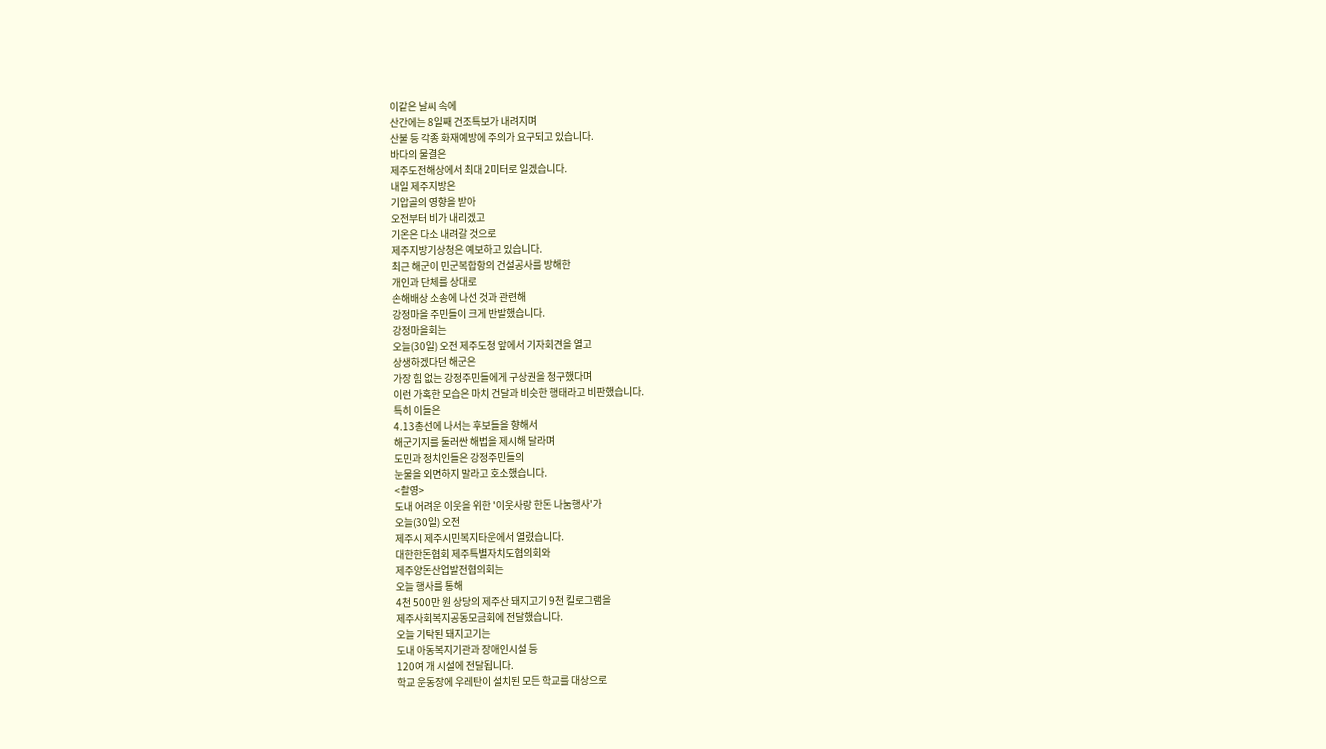이같은 날씨 속에
산간에는 8일째 건조특보가 내려지며
산불 등 각종 화재예방에 주의가 요구되고 있습니다.
바다의 물결은
제주도전해상에서 최대 2미터로 일겠습니다.
내일 제주지방은
기압골의 영향을 받아
오전부터 비가 내리겠고
기온은 다소 내려갈 것으로
제주지방기상청은 예보하고 있습니다.
최근 해군이 민군복합항의 건설공사를 방해한
개인과 단체를 상대로
손해배상 소송에 나선 것과 관련해
강정마을 주민들이 크게 반발했습니다.
강정마을회는
오늘(30일) 오전 제주도청 앞에서 기자회견을 열고
상생하겠다던 해군은
가장 힘 없는 강정주민들에게 구상권을 청구했다며
이런 가혹한 모습은 마치 건달과 비슷한 행태라고 비판했습니다.
특히 이들은
4.13총선에 나서는 후보들을 향해서
해군기지를 둘러싼 해법을 제시해 달라며
도민과 정치인들은 강정주민들의
눈물을 외면하지 말라고 호소했습니다.
<촬영>
도내 어려운 이웃을 위한 '이웃사랑 한돈 나눔행사'가
오늘(30일) 오전
제주시 제주시민복지타운에서 열렸습니다.
대한한돈협회 제주특별자치도협의회와
제주양돈산업발전협의회는
오늘 행사를 통해
4천 500만 원 상당의 제주산 돼지고기 9천 킬로그램을
제주사회복지공동모금회에 전달했습니다.
오늘 기탁된 돼지고기는
도내 아동복지기관과 장애인시설 등
120여 개 시설에 전달됩니다.
학교 운동장에 우레탄이 설치된 모든 학교를 대상으로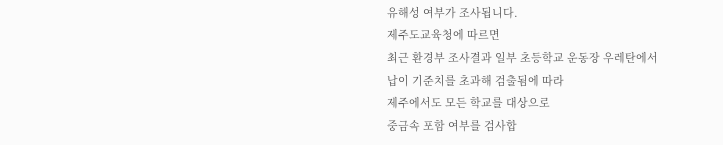유해성 여부가 조사됩니다.
제주도교육청에 따르면
최근 환경부 조사결과 일부 초등학교 운동장 우레탄에서
납이 기준치를 초과해 검출됨에 따라
제주에서도 모든 학교를 대상으로
중금속 포함 여부를 검사합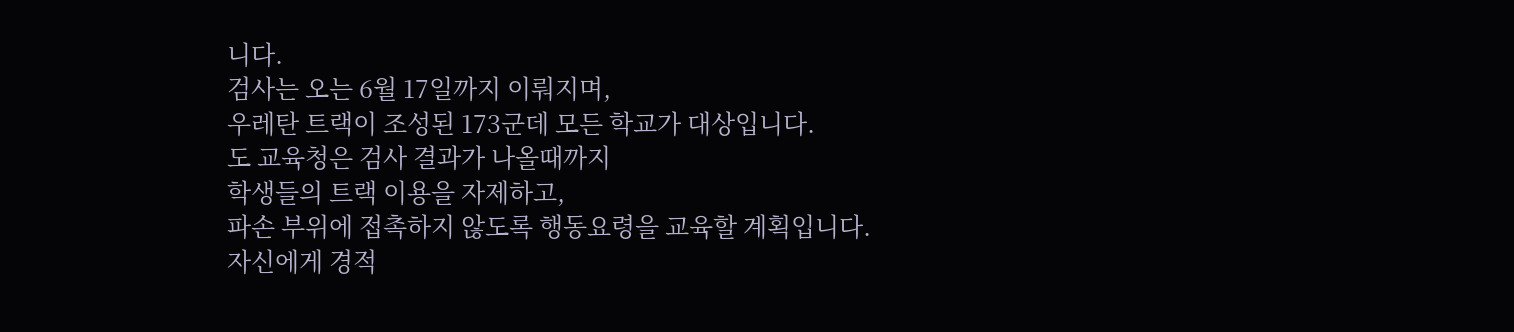니다.
검사는 오는 6월 17일까지 이뤄지며,
우레탄 트랙이 조성된 173군데 모든 학교가 대상입니다.
도 교육청은 검사 결과가 나올때까지
학생들의 트랙 이용을 자제하고,
파손 부위에 접촉하지 않도록 행동요령을 교육할 계획입니다.
자신에게 경적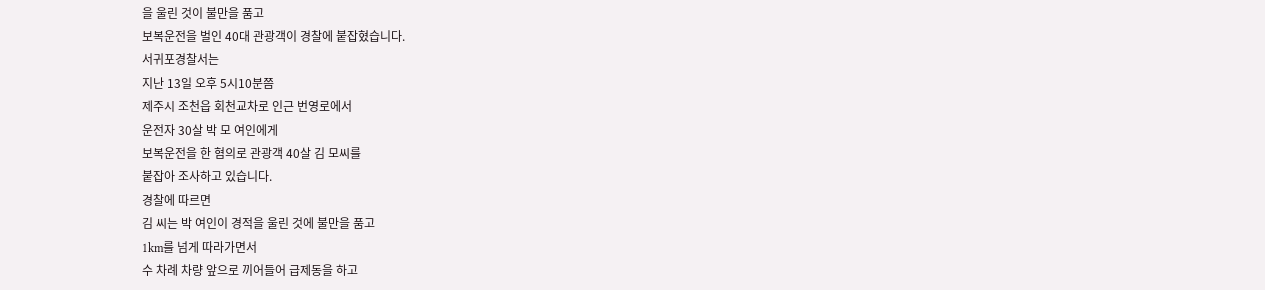을 울린 것이 불만을 품고
보복운전을 벌인 40대 관광객이 경찰에 붙잡혔습니다.
서귀포경찰서는
지난 13일 오후 5시10분쯤
제주시 조천읍 회천교차로 인근 번영로에서
운전자 30살 박 모 여인에게
보복운전을 한 혐의로 관광객 40살 김 모씨를
붙잡아 조사하고 있습니다.
경찰에 따르면
김 씨는 박 여인이 경적을 울린 것에 불만을 품고
1km를 넘게 따라가면서
수 차례 차량 앞으로 끼어들어 급제동을 하고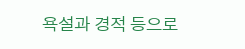욕설과 경적 등으로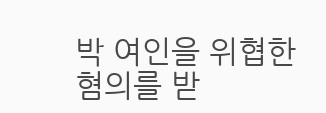박 여인을 위협한
혐의를 받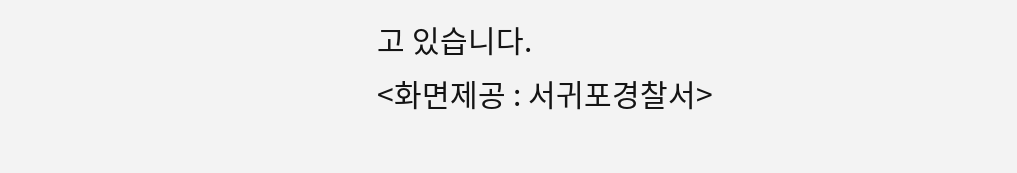고 있습니다.
<화면제공 : 서귀포경찰서>